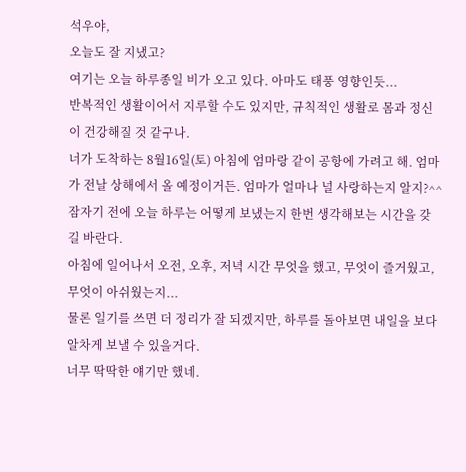석우야,
오늘도 잘 지냈고?
여기는 오늘 하루종일 비가 오고 있다. 아마도 태풍 영향인듯...
반복적인 생활이어서 지루할 수도 있지만, 규칙적인 생활로 몸과 정신이 건강해질 것 같구나.
너가 도착하는 8월16일(토) 아침에 엄마랑 같이 공항에 가려고 해. 엄마가 전날 상해에서 올 예정이거든. 엄마가 얼마나 널 사랑하는지 알지?^^
잠자기 전에 오늘 하루는 어떻게 보냈는지 한번 생각해보는 시간을 갖길 바란다.
아침에 일어나서 오전, 오후, 저녁 시간 무엇을 했고, 무엇이 즐거웠고, 무엇이 아쉬웠는지...
물론 일기를 쓰면 더 정리가 잘 되겠지만, 하루를 돌아보면 내일을 보다 알차게 보낼 수 있을거다.
너무 딱딱한 얘기만 했네.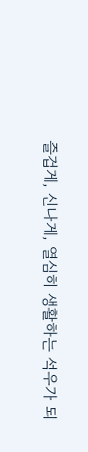즐겁게, 신나게, 열심히 생활하는 석우가 되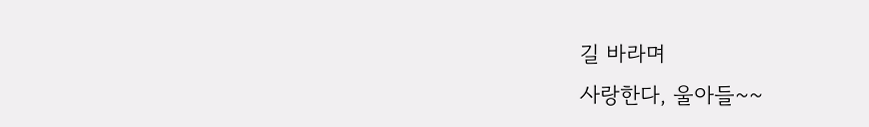길 바라며
사랑한다, 울아들~~